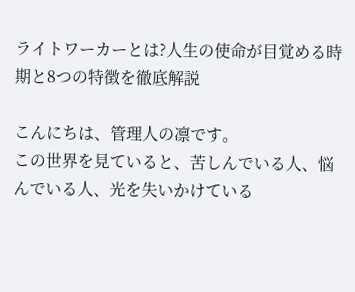ライトワーカーとは?人生の使命が目覚める時期と8つの特徴を徹底解説

こんにちは、管理人の凛です。
この世界を見ていると、苦しんでいる人、悩んでいる人、光を失いかけている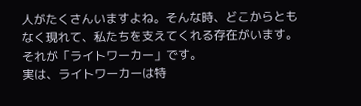人がたくさんいますよね。そんな時、どこからともなく現れて、私たちを支えてくれる存在がいます。それが「ライトワーカー」です。
実は、ライトワーカーは特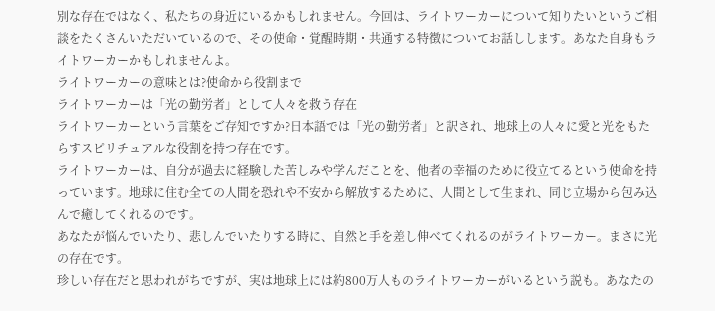別な存在ではなく、私たちの身近にいるかもしれません。今回は、ライトワーカーについて知りたいというご相談をたくさんいただいているので、その使命・覚醒時期・共通する特徴についてお話しします。あなた自身もライトワーカーかもしれませんよ。
ライトワーカーの意味とは?使命から役割まで
ライトワーカーは「光の勤労者」として人々を救う存在
ライトワーカーという言葉をご存知ですか?日本語では「光の勤労者」と訳され、地球上の人々に愛と光をもたらすスピリチュアルな役割を持つ存在です。
ライトワーカーは、自分が過去に経験した苦しみや学んだことを、他者の幸福のために役立てるという使命を持っています。地球に住む全ての人間を恐れや不安から解放するために、人間として生まれ、同じ立場から包み込んで癒してくれるのです。
あなたが悩んでいたり、悲しんでいたりする時に、自然と手を差し伸べてくれるのがライトワーカー。まさに光の存在です。
珍しい存在だと思われがちですが、実は地球上には約800万人ものライトワーカーがいるという説も。あなたの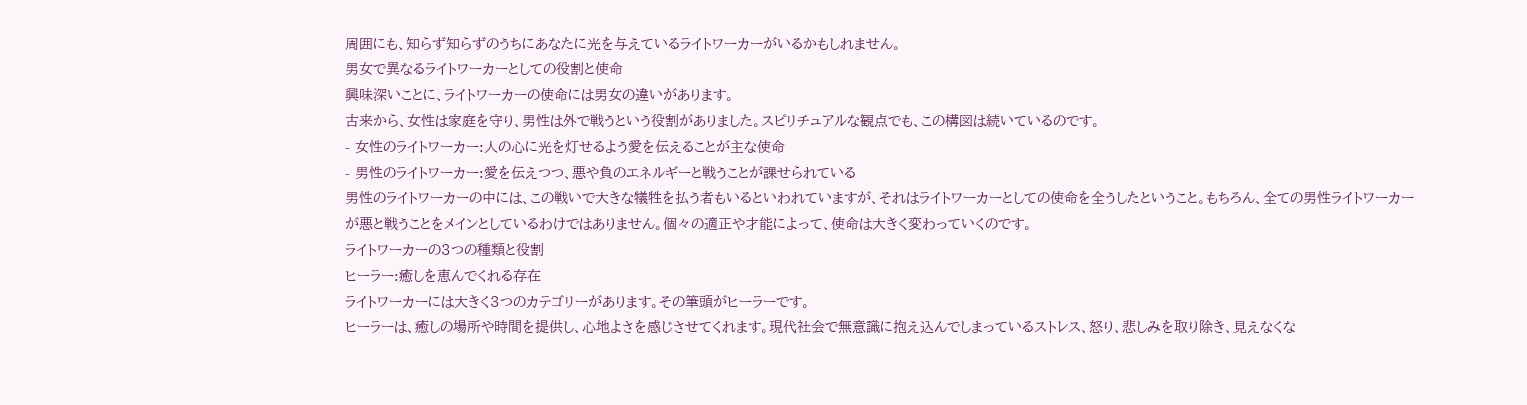周囲にも、知らず知らずのうちにあなたに光を与えているライトワーカーがいるかもしれません。
男女で異なるライトワーカーとしての役割と使命
興味深いことに、ライトワーカーの使命には男女の違いがあります。
古来から、女性は家庭を守り、男性は外で戦うという役割がありました。スピリチュアルな観点でも、この構図は続いているのです。
- 女性のライトワーカー:人の心に光を灯せるよう愛を伝えることが主な使命
- 男性のライトワーカー:愛を伝えつつ、悪や負のエネルギーと戦うことが課せられている
男性のライトワーカーの中には、この戦いで大きな犠牲を払う者もいるといわれていますが、それはライトワーカーとしての使命を全うしたということ。もちろん、全ての男性ライトワーカーが悪と戦うことをメインとしているわけではありません。個々の適正や才能によって、使命は大きく変わっていくのです。
ライトワーカーの3つの種類と役割
ヒーラー:癒しを恵んでくれる存在
ライトワーカーには大きく3つのカテゴリーがあります。その筆頭がヒーラーです。
ヒーラーは、癒しの場所や時間を提供し、心地よさを感じさせてくれます。現代社会で無意識に抱え込んでしまっているストレス、怒り、悲しみを取り除き、見えなくな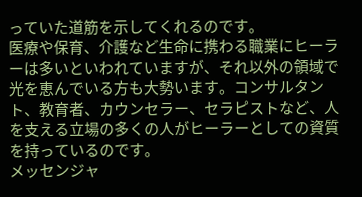っていた道筋を示してくれるのです。
医療や保育、介護など生命に携わる職業にヒーラーは多いといわれていますが、それ以外の領域で光を恵んでいる方も大勢います。コンサルタント、教育者、カウンセラー、セラピストなど、人を支える立場の多くの人がヒーラーとしての資質を持っているのです。
メッセンジャ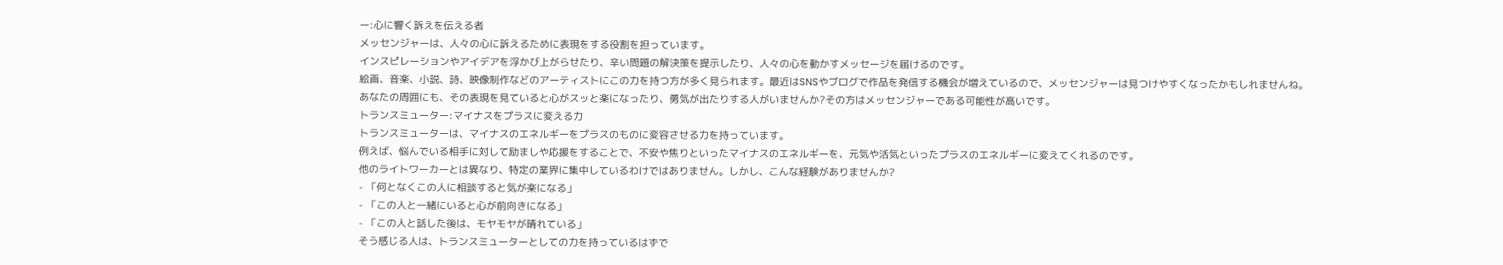ー:心に響く訴えを伝える者
メッセンジャーは、人々の心に訴えるために表現をする役割を担っています。
インスピレーションやアイデアを浮かび上がらせたり、辛い問題の解決策を提示したり、人々の心を動かすメッセージを届けるのです。
絵画、音楽、小説、詩、映像制作などのアーティストにこの力を持つ方が多く見られます。最近はSNSやブログで作品を発信する機会が増えているので、メッセンジャーは見つけやすくなったかもしれませんね。
あなたの周囲にも、その表現を見ていると心がスッと楽になったり、勇気が出たりする人がいませんか?その方はメッセンジャーである可能性が高いです。
トランスミューター:マイナスをプラスに変える力
トランスミューターは、マイナスのエネルギーをプラスのものに変容させる力を持っています。
例えば、悩んでいる相手に対して励ましや応援をすることで、不安や焦りといったマイナスのエネルギーを、元気や活気といったプラスのエネルギーに変えてくれるのです。
他のライトワーカーとは異なり、特定の業界に集中しているわけではありません。しかし、こんな経験がありませんか?
- 「何となくこの人に相談すると気が楽になる」
- 「この人と一緒にいると心が前向きになる」
- 「この人と話した後は、モヤモヤが晴れている」
そう感じる人は、トランスミューターとしての力を持っているはずで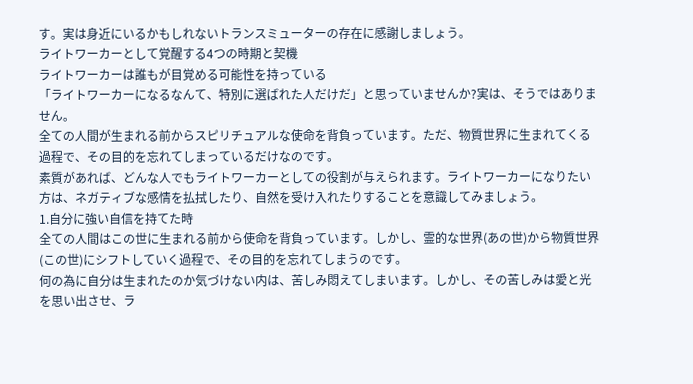す。実は身近にいるかもしれないトランスミューターの存在に感謝しましょう。
ライトワーカーとして覚醒する4つの時期と契機
ライトワーカーは誰もが目覚める可能性を持っている
「ライトワーカーになるなんて、特別に選ばれた人だけだ」と思っていませんか?実は、そうではありません。
全ての人間が生まれる前からスピリチュアルな使命を背負っています。ただ、物質世界に生まれてくる過程で、その目的を忘れてしまっているだけなのです。
素質があれば、どんな人でもライトワーカーとしての役割が与えられます。ライトワーカーになりたい方は、ネガティブな感情を払拭したり、自然を受け入れたりすることを意識してみましょう。
1.自分に強い自信を持てた時
全ての人間はこの世に生まれる前から使命を背負っています。しかし、霊的な世界(あの世)から物質世界(この世)にシフトしていく過程で、その目的を忘れてしまうのです。
何の為に自分は生まれたのか気づけない内は、苦しみ悶えてしまいます。しかし、その苦しみは愛と光を思い出させ、ラ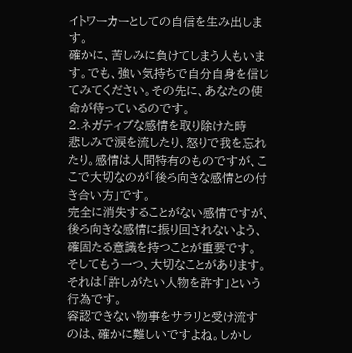イトワーカーとしての自信を生み出します。
確かに、苦しみに負けてしまう人もいます。でも、強い気持ちで自分自身を信じてみてください。その先に、あなたの使命が待っているのです。
2.ネガティブな感情を取り除けた時
悲しみで涙を流したり、怒りで我を忘れたり。感情は人間特有のものですが、ここで大切なのが「後ろ向きな感情との付き合い方」です。
完全に消失することがない感情ですが、後ろ向きな感情に振り回されないよう、確固たる意識を持つことが重要です。
そしてもう一つ、大切なことがあります。それは「許しがたい人物を許す」という行為です。
容認できない物事をサラリと受け流すのは、確かに難しいですよね。しかし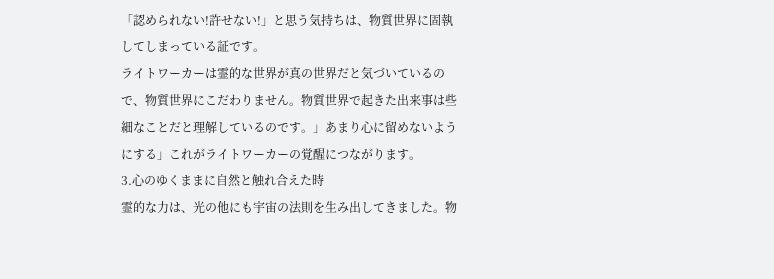「認められない!許せない!」と思う気持ちは、物質世界に固執してしまっている証です。
ライトワーカーは霊的な世界が真の世界だと気づいているので、物質世界にこだわりません。物質世界で起きた出来事は些細なことだと理解しているのです。」あまり心に留めないようにする」これがライトワーカーの覚醒につながります。
3.心のゆくままに自然と触れ合えた時
霊的な力は、光の他にも宇宙の法則を生み出してきました。物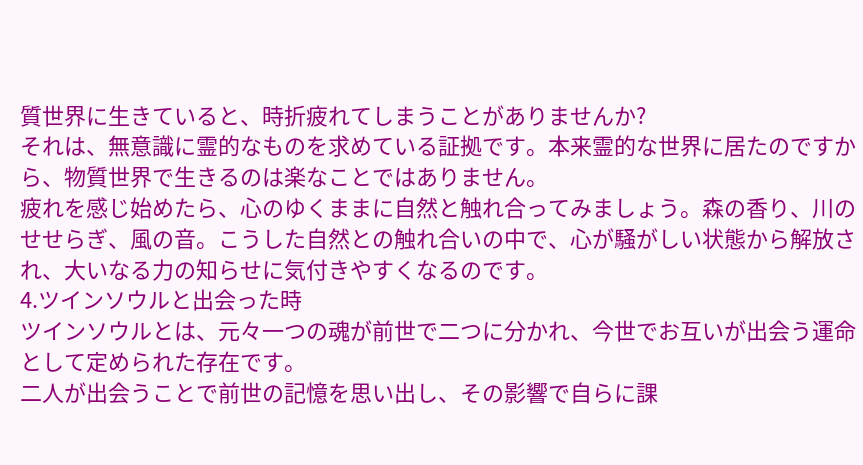質世界に生きていると、時折疲れてしまうことがありませんか?
それは、無意識に霊的なものを求めている証拠です。本来霊的な世界に居たのですから、物質世界で生きるのは楽なことではありません。
疲れを感じ始めたら、心のゆくままに自然と触れ合ってみましょう。森の香り、川のせせらぎ、風の音。こうした自然との触れ合いの中で、心が騒がしい状態から解放され、大いなる力の知らせに気付きやすくなるのです。
4.ツインソウルと出会った時
ツインソウルとは、元々一つの魂が前世で二つに分かれ、今世でお互いが出会う運命として定められた存在です。
二人が出会うことで前世の記憶を思い出し、その影響で自らに課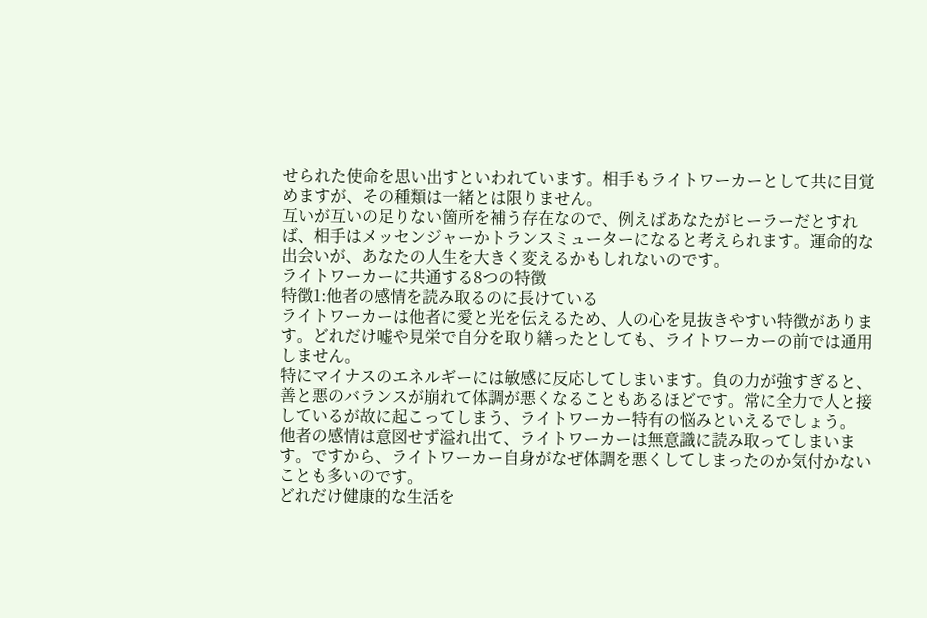せられた使命を思い出すといわれています。相手もライトワーカーとして共に目覚めますが、その種類は一緒とは限りません。
互いが互いの足りない箇所を補う存在なので、例えばあなたがヒーラーだとすれば、相手はメッセンジャーかトランスミューターになると考えられます。運命的な出会いが、あなたの人生を大きく変えるかもしれないのです。
ライトワーカーに共通する8つの特徴
特徴1:他者の感情を読み取るのに長けている
ライトワーカーは他者に愛と光を伝えるため、人の心を見抜きやすい特徴があります。どれだけ嘘や見栄で自分を取り繕ったとしても、ライトワーカーの前では通用しません。
特にマイナスのエネルギーには敏感に反応してしまいます。負の力が強すぎると、善と悪のバランスが崩れて体調が悪くなることもあるほどです。常に全力で人と接しているが故に起こってしまう、ライトワーカー特有の悩みといえるでしょう。
他者の感情は意図せず溢れ出て、ライトワーカーは無意識に読み取ってしまいます。ですから、ライトワーカー自身がなぜ体調を悪くしてしまったのか気付かないことも多いのです。
どれだけ健康的な生活を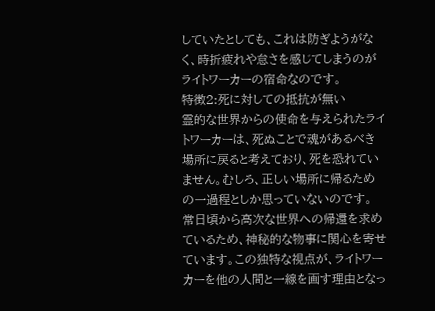していたとしても、これは防ぎようがなく、時折疲れや怠さを感じてしまうのがライトワーカーの宿命なのです。
特徴2:死に対しての抵抗が無い
霊的な世界からの使命を与えられたライトワーカーは、死ぬことで魂があるべき場所に戻ると考えており、死を恐れていません。むしろ、正しい場所に帰るための一過程としか思っていないのです。
常日頃から高次な世界への帰還を求めているため、神秘的な物事に関心を寄せています。この独特な視点が、ライトワーカーを他の人間と一線を画す理由となっ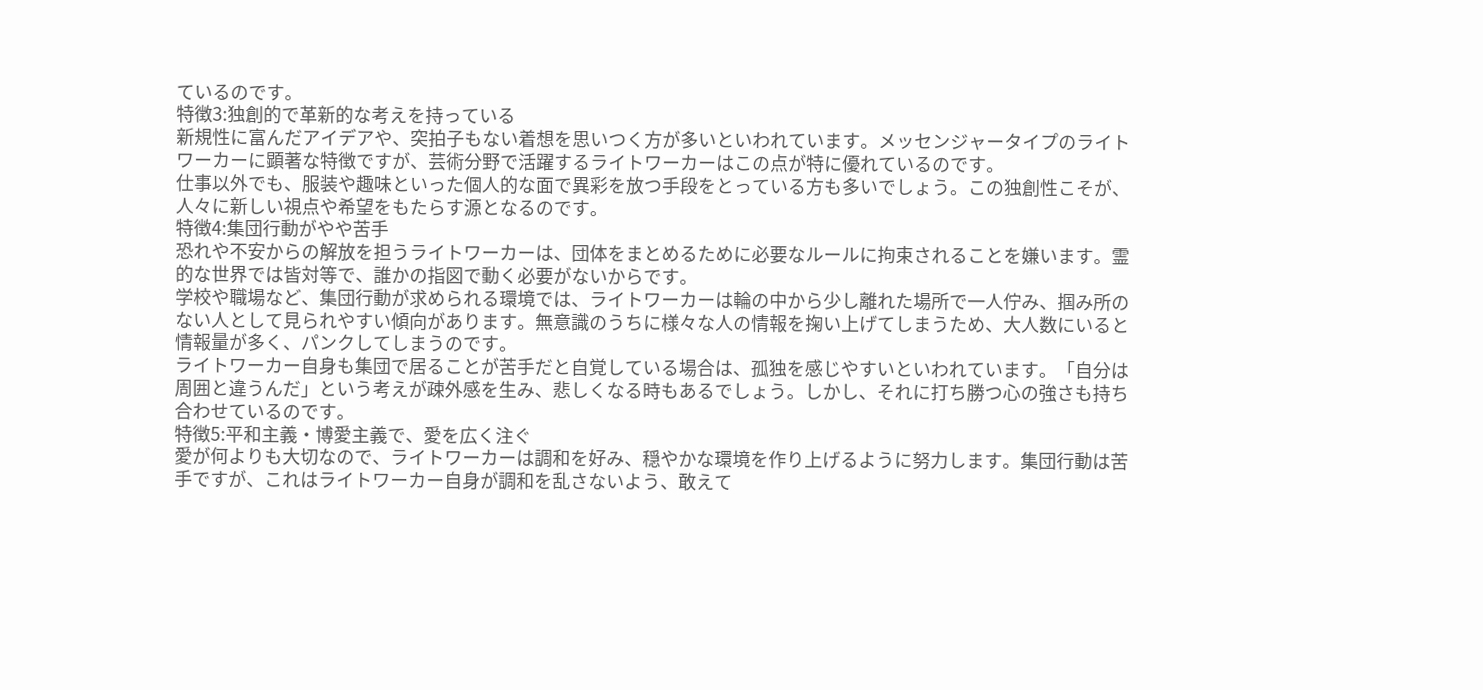ているのです。
特徴3:独創的で革新的な考えを持っている
新規性に富んだアイデアや、突拍子もない着想を思いつく方が多いといわれています。メッセンジャータイプのライトワーカーに顕著な特徴ですが、芸術分野で活躍するライトワーカーはこの点が特に優れているのです。
仕事以外でも、服装や趣味といった個人的な面で異彩を放つ手段をとっている方も多いでしょう。この独創性こそが、人々に新しい視点や希望をもたらす源となるのです。
特徴4:集団行動がやや苦手
恐れや不安からの解放を担うライトワーカーは、団体をまとめるために必要なルールに拘束されることを嫌います。霊的な世界では皆対等で、誰かの指図で動く必要がないからです。
学校や職場など、集団行動が求められる環境では、ライトワーカーは輪の中から少し離れた場所で一人佇み、掴み所のない人として見られやすい傾向があります。無意識のうちに様々な人の情報を掬い上げてしまうため、大人数にいると情報量が多く、パンクしてしまうのです。
ライトワーカー自身も集団で居ることが苦手だと自覚している場合は、孤独を感じやすいといわれています。「自分は周囲と違うんだ」という考えが疎外感を生み、悲しくなる時もあるでしょう。しかし、それに打ち勝つ心の強さも持ち合わせているのです。
特徴5:平和主義・博愛主義で、愛を広く注ぐ
愛が何よりも大切なので、ライトワーカーは調和を好み、穏やかな環境を作り上げるように努力します。集団行動は苦手ですが、これはライトワーカー自身が調和を乱さないよう、敢えて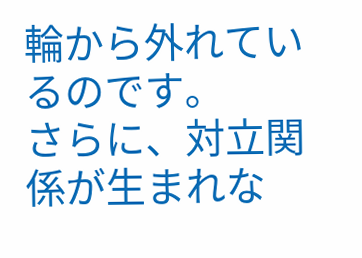輪から外れているのです。
さらに、対立関係が生まれな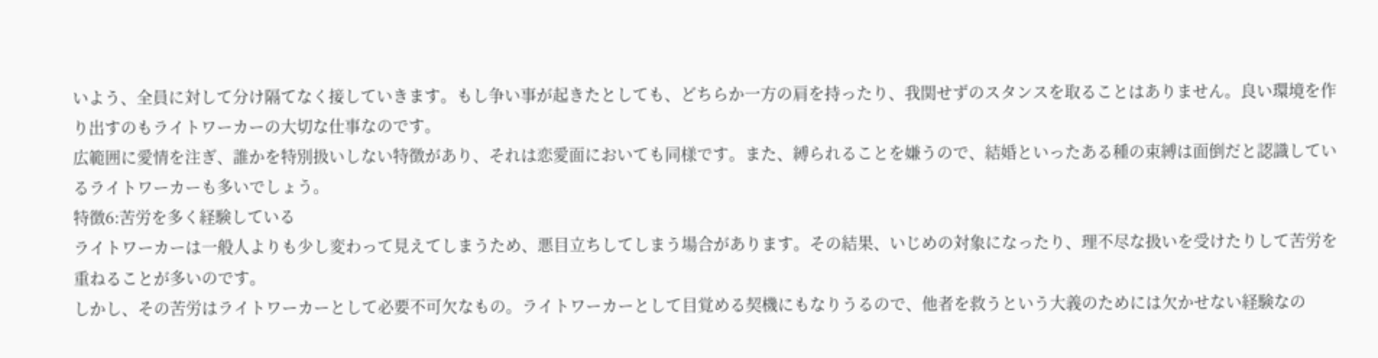いよう、全員に対して分け隔てなく接していきます。もし争い事が起きたとしても、どちらか一方の肩を持ったり、我関せずのスタンスを取ることはありません。良い環境を作り出すのもライトワーカーの大切な仕事なのです。
広範囲に愛情を注ぎ、誰かを特別扱いしない特徴があり、それは恋愛面においても同様です。また、縛られることを嫌うので、結婚といったある種の束縛は面倒だと認識しているライトワーカーも多いでしょう。
特徴6:苦労を多く経験している
ライトワーカーは一般人よりも少し変わって見えてしまうため、悪目立ちしてしまう場合があります。その結果、いじめの対象になったり、理不尽な扱いを受けたりして苦労を重ねることが多いのです。
しかし、その苦労はライトワーカーとして必要不可欠なもの。ライトワーカーとして目覚める契機にもなりうるので、他者を救うという大義のためには欠かせない経験なの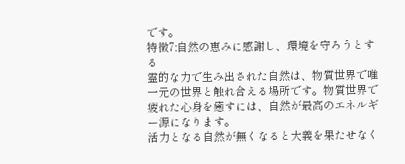です。
特徴7:自然の恵みに感謝し、環境を守ろうとする
霊的な力で生み出された自然は、物質世界で唯一元の世界と触れ合える場所です。物質世界で疲れた心身を癒すには、自然が最高のエネルギー源になります。
活力となる自然が無くなると大義を果たせなく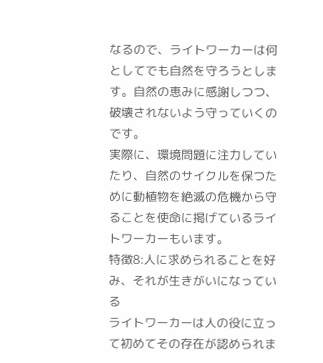なるので、ライトワーカーは何としてでも自然を守ろうとします。自然の恵みに感謝しつつ、破壊されないよう守っていくのです。
実際に、環境問題に注力していたり、自然のサイクルを保つために動植物を絶滅の危機から守ることを使命に掲げているライトワーカーもいます。
特徴8:人に求められることを好み、それが生きがいになっている
ライトワーカーは人の役に立って初めてその存在が認められま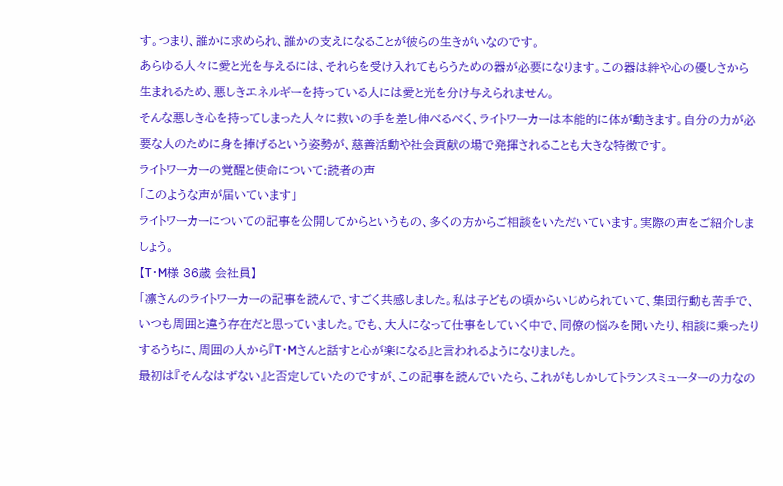す。つまり、誰かに求められ、誰かの支えになることが彼らの生きがいなのです。
あらゆる人々に愛と光を与えるには、それらを受け入れてもらうための器が必要になります。この器は絆や心の優しさから生まれるため、悪しきエネルギーを持っている人には愛と光を分け与えられません。
そんな悪しき心を持ってしまった人々に救いの手を差し伸べるべく、ライトワーカーは本能的に体が動きます。自分の力が必要な人のために身を捧げるという姿勢が、慈善活動や社会貢献の場で発揮されることも大きな特徴です。
ライトワーカーの覚醒と使命について:読者の声
「このような声が届いています」
ライトワーカーについての記事を公開してからというもの、多くの方からご相談をいただいています。実際の声をご紹介しましょう。
【T・M様 36歳 会社員】
「凛さんのライトワーカーの記事を読んで、すごく共感しました。私は子どもの頃からいじめられていて、集団行動も苦手で、いつも周囲と違う存在だと思っていました。でも、大人になって仕事をしていく中で、同僚の悩みを聞いたり、相談に乗ったりするうちに、周囲の人から『T・Mさんと話すと心が楽になる』と言われるようになりました。
最初は『そんなはずない』と否定していたのですが、この記事を読んでいたら、これがもしかしてトランスミューターの力なの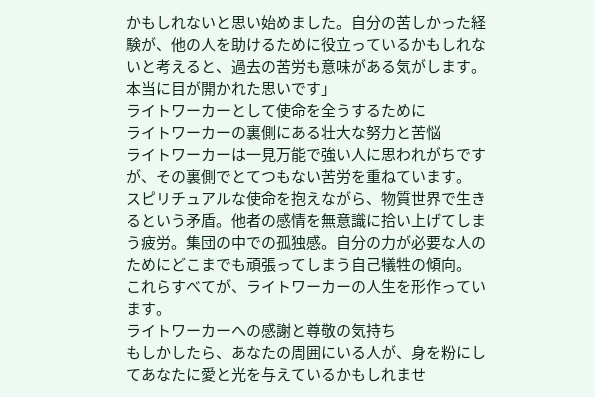かもしれないと思い始めました。自分の苦しかった経験が、他の人を助けるために役立っているかもしれないと考えると、過去の苦労も意味がある気がします。本当に目が開かれた思いです」
ライトワーカーとして使命を全うするために
ライトワーカーの裏側にある壮大な努力と苦悩
ライトワーカーは一見万能で強い人に思われがちですが、その裏側でとてつもない苦労を重ねています。
スピリチュアルな使命を抱えながら、物質世界で生きるという矛盾。他者の感情を無意識に拾い上げてしまう疲労。集団の中での孤独感。自分の力が必要な人のためにどこまでも頑張ってしまう自己犠牲の傾向。
これらすべてが、ライトワーカーの人生を形作っています。
ライトワーカーへの感謝と尊敬の気持ち
もしかしたら、あなたの周囲にいる人が、身を粉にしてあなたに愛と光を与えているかもしれませ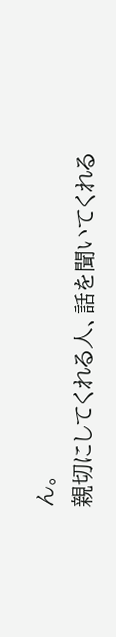ん。
親切にしてくれる人、話を聞いてくれる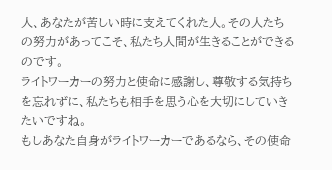人、あなたが苦しい時に支えてくれた人。その人たちの努力があってこそ、私たち人間が生きることができるのです。
ライトワーカーの努力と使命に感謝し、尊敬する気持ちを忘れずに、私たちも相手を思う心を大切にしていきたいですね。
もしあなた自身がライトワーカーであるなら、その使命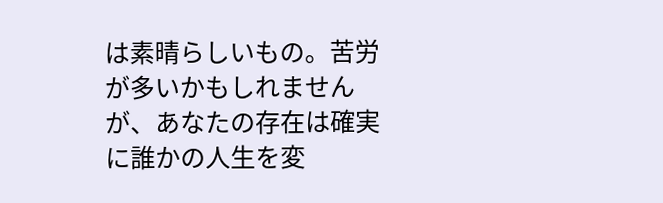は素晴らしいもの。苦労が多いかもしれませんが、あなたの存在は確実に誰かの人生を変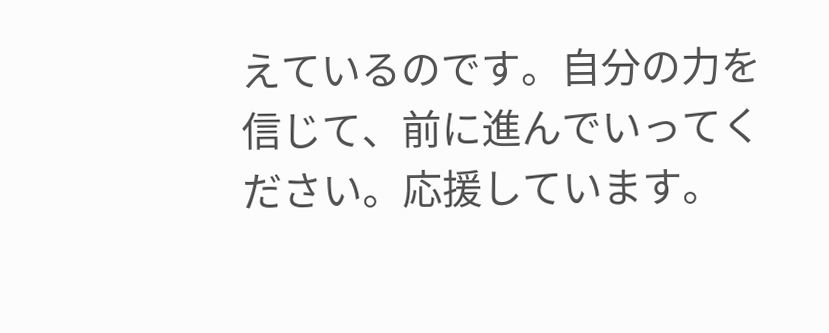えているのです。自分の力を信じて、前に進んでいってください。応援しています。